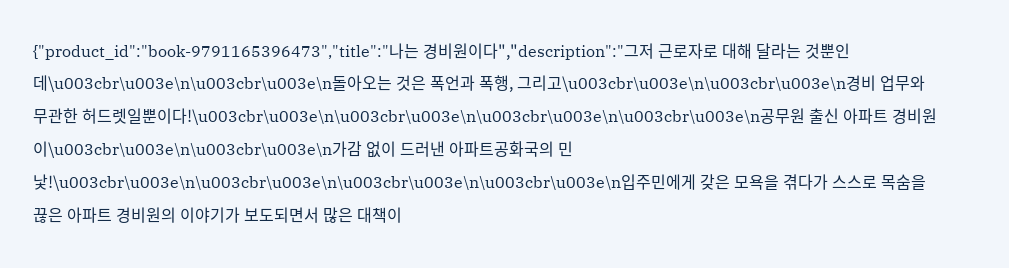{"product_id":"book-9791165396473","title":"나는 경비원이다","description":"그저 근로자로 대해 달라는 것뿐인데\u003cbr\u003e\n\u003cbr\u003e\n돌아오는 것은 폭언과 폭행, 그리고\u003cbr\u003e\n\u003cbr\u003e\n경비 업무와 무관한 허드렛일뿐이다!\u003cbr\u003e\n\u003cbr\u003e\n\u003cbr\u003e\n\u003cbr\u003e\n공무원 출신 아파트 경비원이\u003cbr\u003e\n\u003cbr\u003e\n가감 없이 드러낸 아파트공화국의 민낯!\u003cbr\u003e\n\u003cbr\u003e\n\u003cbr\u003e\n\u003cbr\u003e\n입주민에게 갖은 모욕을 겪다가 스스로 목숨을 끊은 아파트 경비원의 이야기가 보도되면서 많은 대책이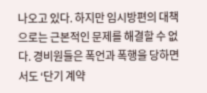나오고 있다. 하지만 임시방편의 대책으로는 근본적인 문제를 해결할 수 없다. 경비원들은 폭언과 폭행을 당하면서도 ‘단기 계약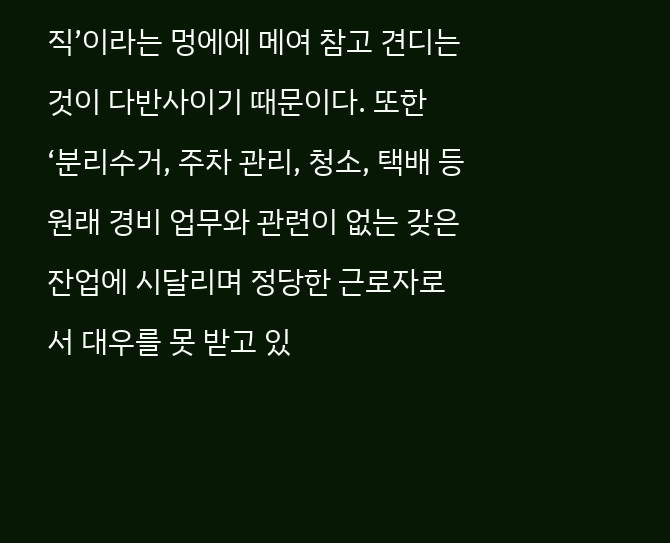직’이라는 멍에에 메여 참고 견디는 것이 다반사이기 때문이다. 또한 ‘분리수거, 주차 관리, 청소, 택배 등 원래 경비 업무와 관련이 없는 갖은 잔업에 시달리며 정당한 근로자로서 대우를 못 받고 있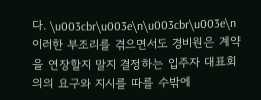다. \u003cbr\u003e\n\u003cbr\u003e\n이러한 부조리를 겪으면서도 경비원은 계약을 연장할지 말지 결정하는 입주자 대표회의의 요구와 지시를 따를 수밖에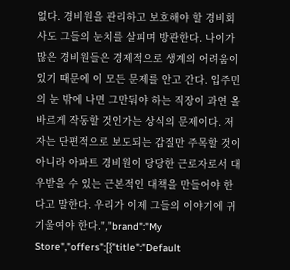없다. 경비원을 관리하고 보호해야 할 경비회사도 그들의 눈치를 살피며 방관한다. 나이가 많은 경비원들은 경제적으로 생계의 어려움이 있기 때문에 이 모든 문제를 안고 간다. 입주민의 눈 밖에 나면 그만둬야 하는 직장이 과연 올바르게 작동할 것인가는 상식의 문제이다. 저자는 단편적으로 보도되는 갑질만 주목할 것이 아니라 아파트 경비원이 당당한 근로자로서 대우받을 수 있는 근본적인 대책을 만들어야 한다고 말한다. 우리가 이제 그들의 이야기에 귀 기울여야 한다.","brand":"My Store","offers":[{"title":"Default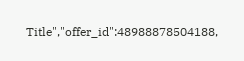Title","offer_id":48988878504188,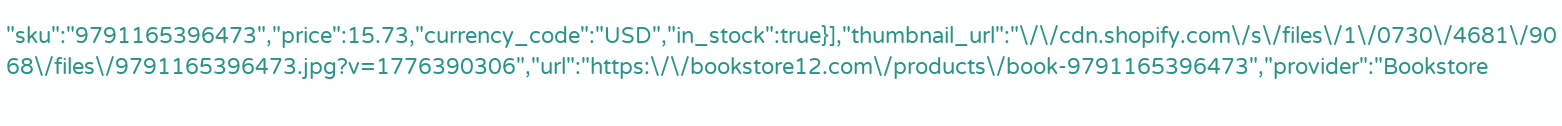"sku":"9791165396473","price":15.73,"currency_code":"USD","in_stock":true}],"thumbnail_url":"\/\/cdn.shopify.com\/s\/files\/1\/0730\/4681\/9068\/files\/9791165396473.jpg?v=1776390306","url":"https:\/\/bookstore12.com\/products\/book-9791165396473","provider":"Bookstore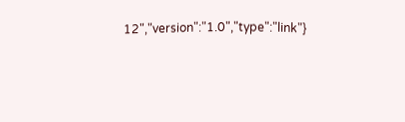12","version":"1.0","type":"link"}